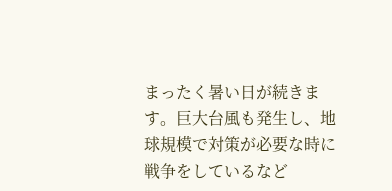まったく暑い日が続きます。巨大台風も発生し、地球規模で対策が必要な時に戦争をしているなど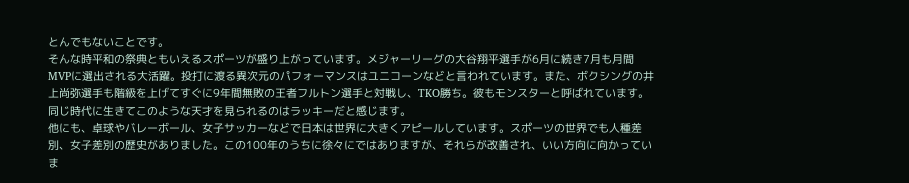とんでもないことです。
そんな時平和の祭典ともいえるスポーツが盛り上がっています。メジャーリーグの大谷翔平選手が6月に続き7月も月間MVPに選出される大活躍。投打に渡る異次元のパフォーマンスはユニコーンなどと言われています。また、ボクシングの井上尚弥選手も階級を上げてすぐに9年間無敗の王者フルトン選手と対戦し、TKO勝ち。彼もモンスターと呼ばれています。同じ時代に生きてこのような天才を見られるのはラッキーだと感じます。
他にも、卓球やバレーボール、女子サッカーなどで日本は世界に大きくアピールしています。スポーツの世界でも人種差別、女子差別の歴史がありました。この100年のうちに徐々にではありますが、それらが改善され、いい方向に向かっていま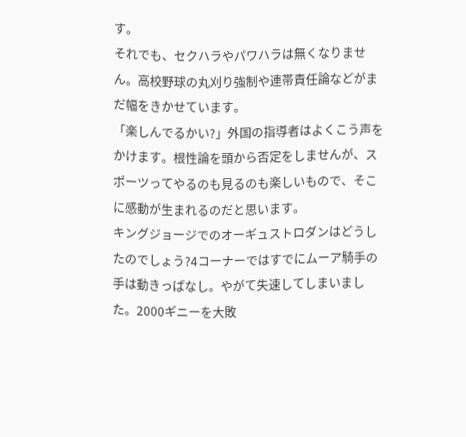す。
それでも、セクハラやパワハラは無くなりません。高校野球の丸刈り強制や連帯責任論などがまだ幅をきかせています。
「楽しんでるかい?」外国の指導者はよくこう声をかけます。根性論を頭から否定をしませんが、スポーツってやるのも見るのも楽しいもので、そこに感動が生まれるのだと思います。
キングジョージでのオーギュストロダンはどうしたのでしょう?4コーナーではすでにムーア騎手の手は動きっぱなし。やがて失速してしまいました。2000ギニーを大敗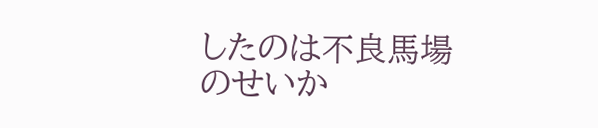したのは不良馬場のせいか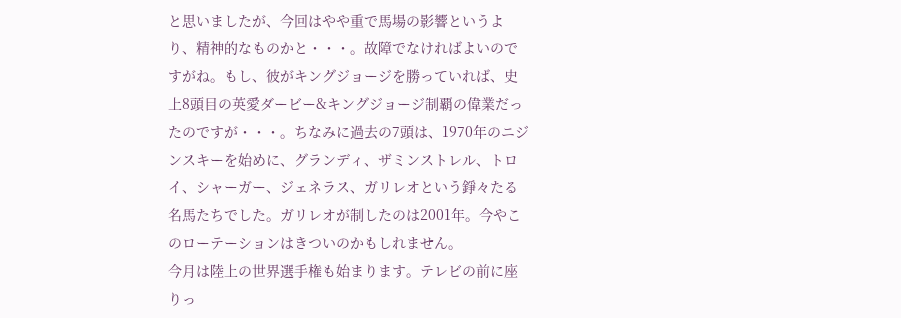と思いましたが、今回はやや重で馬場の影響というより、精神的なものかと・・・。故障でなければよいのですがね。もし、彼がキングジョージを勝っていれば、史上8頭目の英愛ダービー&キングジョージ制覇の偉業だったのですが・・・。ちなみに過去の7頭は、1970年のニジンスキーを始めに、グランディ、ザミンストレル、トロイ、シャーガー、ジェネラス、ガリレオという錚々たる名馬たちでした。ガリレオが制したのは2001年。今やこのローテーションはきついのかもしれません。
今月は陸上の世界選手権も始まります。テレビの前に座りっ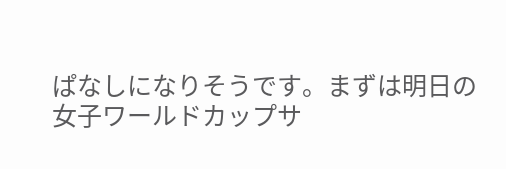ぱなしになりそうです。まずは明日の女子ワールドカップサ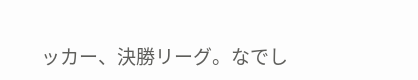ッカー、決勝リーグ。なでし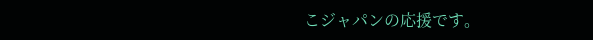こジャパンの応援です。